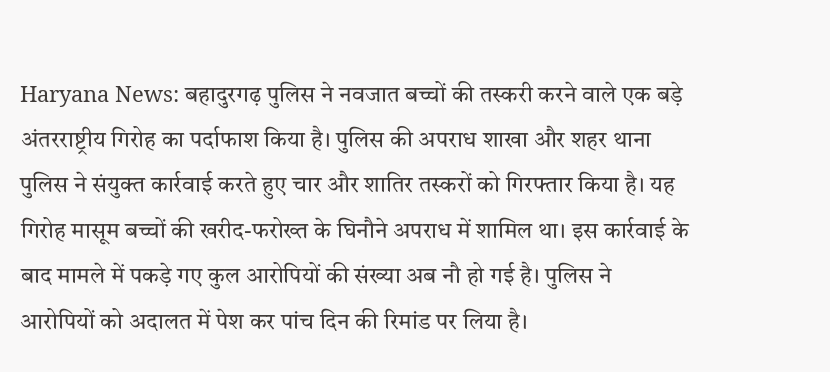Haryana News: बहादुरगढ़ पुलिस ने नवजात बच्चों की तस्करी करने वाले एक बड़े अंतरराष्ट्रीय गिरोह का पर्दाफाश किया है। पुलिस की अपराध शाखा और शहर थाना पुलिस ने संयुक्त कार्रवाई करते हुए चार और शातिर तस्करों को गिरफ्तार किया है। यह गिरोह मासूम बच्चों की खरीद-फरोख्त के घिनौने अपराध में शामिल था। इस कार्रवाई के बाद मामले में पकड़े गए कुल आरोपियों की संख्या अब नौ हो गई है। पुलिस ने आरोपियों को अदालत में पेश कर पांच दिन की रिमांड पर लिया है।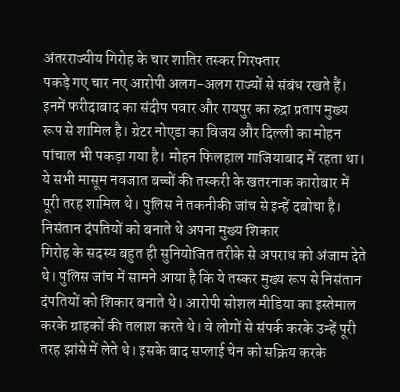अंतरराज्यीय गिरोह के चार शातिर तस्कर गिरफ्तार
पकड़े गए चार नए आरोपी अलग-अलग राज्यों से संबंध रखते हैं। इनमें फरीदाबाद का संदीप पवार और रायपुर का रुद्रा प्रताप मुख्य रूप से शामिल है। ग्रेटर नोएडा का विजय और दिल्ली का मोहन पांचाल भी पकड़ा गया है। मोहन फिलहाल गाजियाबाद में रहता था। ये सभी मासूम नवजात बच्चों की तस्करी के खतरनाक कारोबार में पूरी तरह शामिल थे। पुलिस ने तकनीकी जांच से इन्हें दबोचा है।
निसंतान दंपतियों को बनाते थे अपना मुख्य शिकार
गिरोह के सदस्य बहुत ही सुनियोजित तरीके से अपराध को अंजाम देते थे। पुलिस जांच में सामने आया है कि ये तस्कर मुख्य रूप से निसंतान दंपतियों को शिकार बनाते थे। आरोपी सोशल मीडिया का इस्तेमाल करके ग्राहकों की तलाश करते थे। वे लोगों से संपर्क करके उन्हें पूरी तरह झांसे में लेते थे। इसके बाद सप्लाई चेन को सक्रिय करके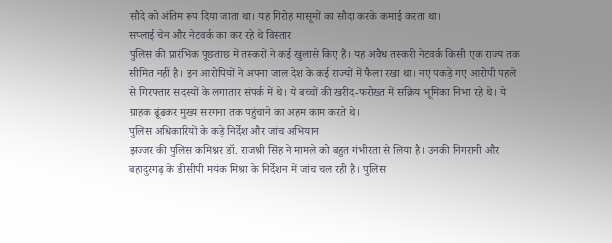सौदे को अंतिम रूप दिया जाता था। यह गिरोह मासूमों का सौदा करके कमाई करता था।
सप्लाई चेन और नेटवर्क का कर रहे थे विस्तार
पुलिस की प्रारंभिक पूछताछ में तस्करों ने कई खुलासे किए हैं। यह अवैध तस्करी नेटवर्क किसी एक राज्य तक सीमित नहीं है। इन आरोपियों ने अपना जाल देश के कई राज्यों में फैला रखा था। नए पकड़े गए आरोपी पहले से गिरफ्तार सदस्यों के लगातार संपर्क में थे। ये बच्चों की खरीद-फरोख्त में सक्रिय भूमिका निभा रहे थे। ये ग्राहक ढूंढकर मुख्य सरगना तक पहुंचाने का अहम काम करते थे।
पुलिस अधिकारियों के कड़े निर्देश और जांच अभियान
झज्जर की पुलिस कमिश्नर डॉ. राजश्री सिंह ने मामले को बहुत गंभीरता से लिया है। उनकी निगरानी और बहादुरगढ़ के डीसीपी मयंक मिश्रा के निर्देशन में जांच चल रही है। पुलिस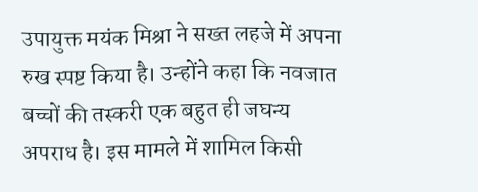उपायुक्त मयंक मिश्रा ने सख्त लहजे में अपना रुख स्पष्ट किया है। उन्होंने कहा कि नवजात बच्चों की तस्करी एक बहुत ही जघन्य अपराध है। इस मामले में शामिल किसी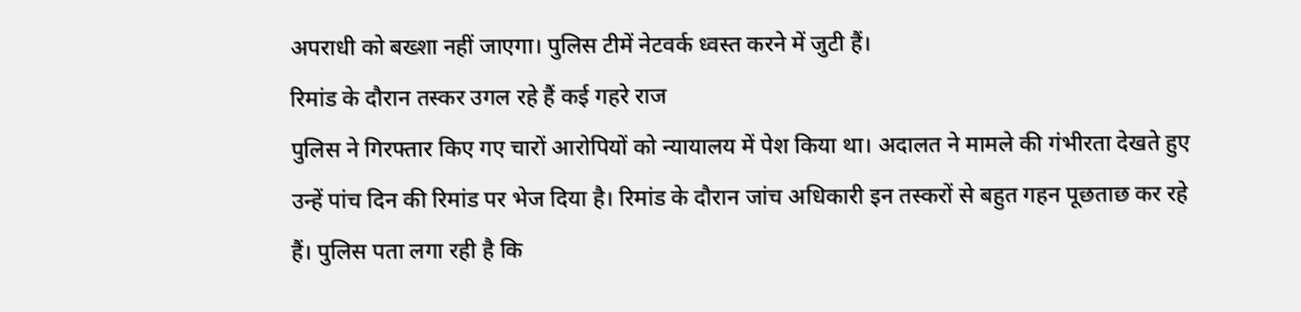अपराधी को बख्शा नहीं जाएगा। पुलिस टीमें नेटवर्क ध्वस्त करने में जुटी हैं।
रिमांड के दौरान तस्कर उगल रहे हैं कई गहरे राज
पुलिस ने गिरफ्तार किए गए चारों आरोपियों को न्यायालय में पेश किया था। अदालत ने मामले की गंभीरता देखते हुए उन्हें पांच दिन की रिमांड पर भेज दिया है। रिमांड के दौरान जांच अधिकारी इन तस्करों से बहुत गहन पूछताछ कर रहे हैं। पुलिस पता लगा रही है कि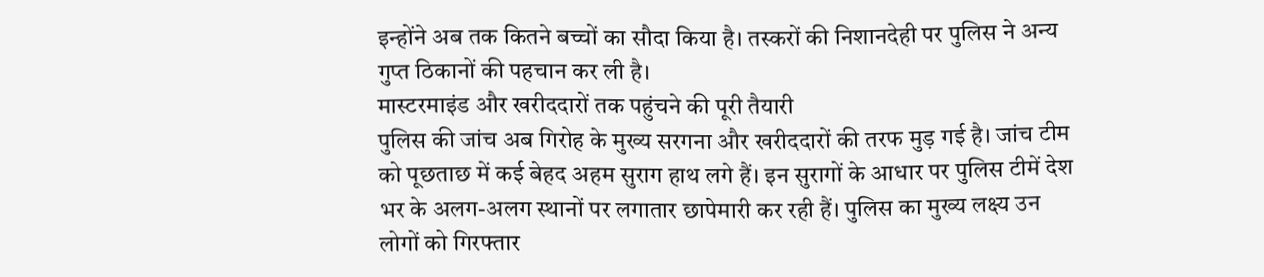इन्होंने अब तक कितने बच्चों का सौदा किया है। तस्करों की निशानदेही पर पुलिस ने अन्य गुप्त ठिकानों की पहचान कर ली है।
मास्टरमाइंड और खरीददारों तक पहुंचने की पूरी तैयारी
पुलिस की जांच अब गिरोह के मुख्य सरगना और खरीददारों की तरफ मुड़ गई है। जांच टीम को पूछताछ में कई बेहद अहम सुराग हाथ लगे हैं। इन सुरागों के आधार पर पुलिस टीमें देश भर के अलग-अलग स्थानों पर लगातार छापेमारी कर रही हैं। पुलिस का मुख्य लक्ष्य उन लोगों को गिरफ्तार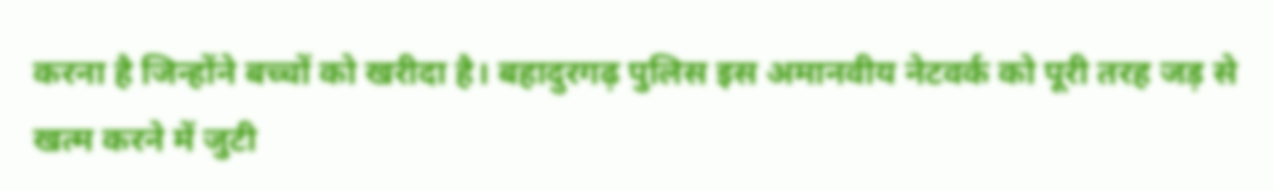करना है जिन्होंने बच्चों को खरीदा है। बहादुरगढ़ पुलिस इस अमानवीय नेटवर्क को पूरी तरह जड़ से खत्म करने में जुटी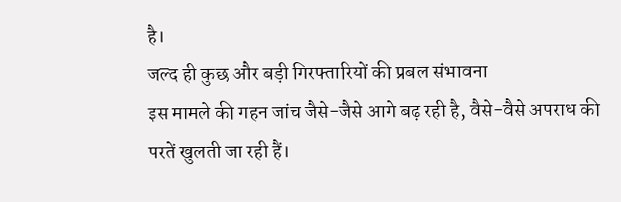है।
जल्द ही कुछ और बड़ी गिरफ्तारियों की प्रबल संभावना
इस मामले की गहन जांच जैसे-जैसे आगे बढ़ रही है, वैसे-वैसे अपराध की परतें खुलती जा रही हैं।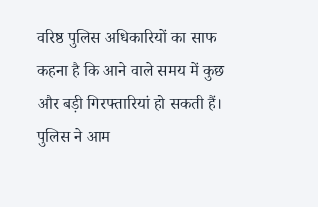वरिष्ठ पुलिस अधिकारियों का साफ कहना है कि आने वाले समय में कुछ और बड़ी गिरफ्तारियां हो सकती हैं। पुलिस ने आम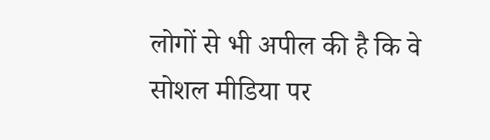लोगों से भी अपील की है कि वे सोशल मीडिया पर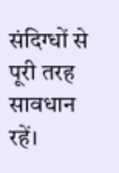संदिग्धों से पूरी तरह सावधान रहें।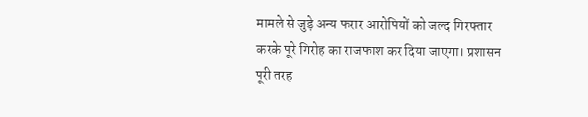मामले से जुड़े अन्य फरार आरोपियों को जल्द गिरफ्तार करके पूरे गिरोह का राजफाश कर दिया जाएगा। प्रशासन पूरी तरह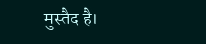मुस्तैद है।